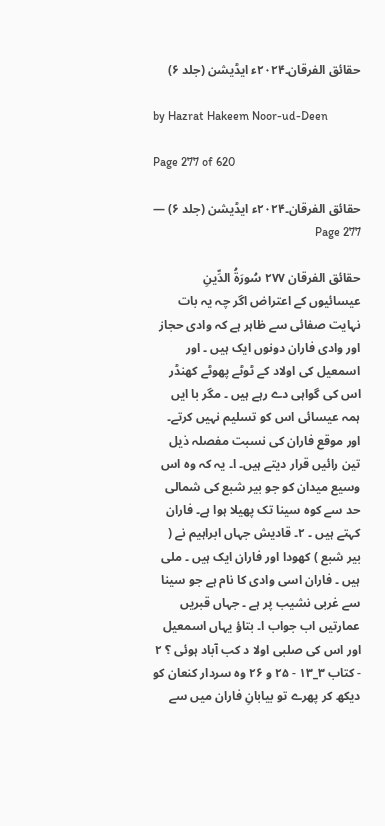حقائق الفرقان۔۲۰۲۴ء ایڈیشن (جلد ۶)

by Hazrat Hakeem Noor-ud-Deen

Page 277 of 620

حقائق الفرقان۔۲۰۲۴ء ایڈیشن (جلد ۶) — Page 277

حقائق الفرقان ۲۷۷ سُورَةُ الدِّينِ عیسائیوں کے اعتراض اگر چہ یہ بات نہایت صفائی سے ظاہر ہے کہ وادی حجاز اور وادی فاران دونوں ایک ہیں ۔ اور اسمعیل کی اولاد کے ٹوٹے پھوٹے کھنڈر اس کی گواہی دے رہے ہیں ۔ مگر با ایں ہمہ عیسائی اس کو تسلیم نہیں کرتے۔ اور موقع فاران کی نسبت مفصلہ ذیل تین رائیں قرار دیتے ہیں۔ ا۔ یہ کہ وہ اس وسیع میدان کو جو بیر شبع کی شمالی حد سے کوہ سینا تک پھیلا ہوا ہے۔ فاران کہتے ہیں ۔ ۲۔ قادیش جہاں ابراہیم نے ( بیر شبع ) کھودا اور فاران ایک ہیں ۔ ملی ہیں ۔ فاران اسی وادی کا نام ہے جو سینا سے غربی نشیب پر ہے ۔ جہاں قبریں عمارتیں اب جواب ا۔ بتاؤ یہاں اسمعیل اور اس کی صلبی اولا د کب آباد ہوئی ؟ ۲ - کتاب ۳_۱۳ - ۲۵ و ۲۶ وہ سردار کنعان کو دیکھ کر پھرے تو بیابانِ فاران میں سے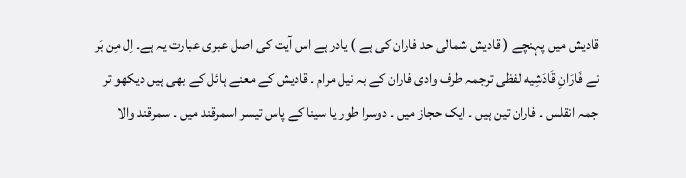قادیش میں پہنچے ( قادیش شمالی حد فاران کی ہے ) یادر ہے اس آیت کی اصل عبری عبارت یہ ہے۔ اِل مِن بَر نے فَارَانِ قَادَشِيه لفظی ترجمہ طرف وادی فاران کے بہ نیل مرام ۔ قادیش کے معنے ہائل کے بھی ہیں دیکھو تر جمہ انقلس ۔ فاران تین ہیں ۔ ایک حجاز میں ۔ دوسرا طور یا سینا کے پاس تیسر اسمرقند میں ۔ سمرقند والا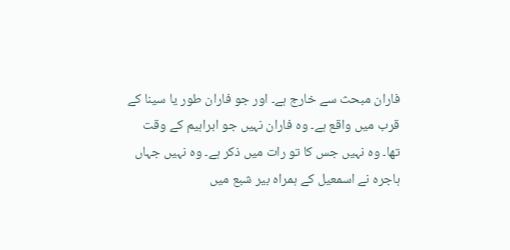فاران مبحث سے خارج ہے۔ اور جو فاران طور یا سینا کے قرب میں واقع ہے۔ وہ فاران نہیں جو ابراہیم کے وقت تھا۔ وہ نہیں جس کا تو رات میں ذکر ہے۔ وہ نہیں جہاں ہاجرہ نے اسمعیل کے ہمراہ بیر شبع میں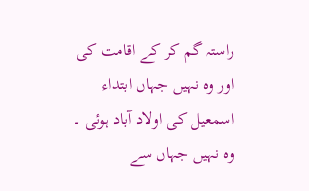راستہ گم کر کے اقامت کی اور وہ نہیں جہاں ابتداء اسمعیل کی اولاد آباد ہوئی ۔ وہ نہیں جہاں سے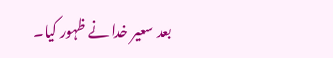بعد سعیر خدا نے ظہور کیا۔